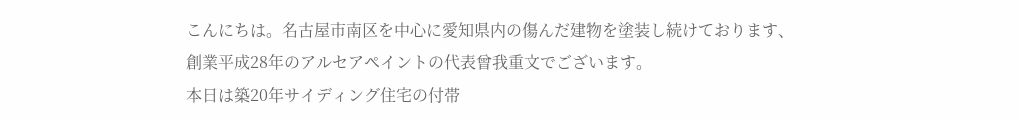こんにちは。名古屋市南区を中心に愛知県内の傷んだ建物を塗装し続けております、創業平成28年のアルセアペイントの代表曾我重文でございます。
本日は築20年サイディング住宅の付帯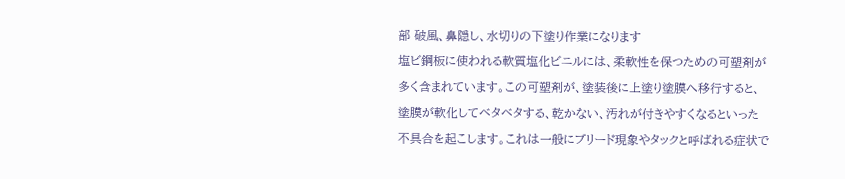部 破風、鼻隠し、水切りの下塗り作業になります
塩ビ鋼板に使われる軟質塩化ビニルには、柔軟性を保つための可塑剤が多く含まれています。この可塑剤が、塗装後に上塗り塗膜へ移行すると、塗膜が軟化してベタベタする、乾かない、汚れが付きやすくなるといった不具合を起こします。これは一般にブリード現象やタックと呼ばれる症状で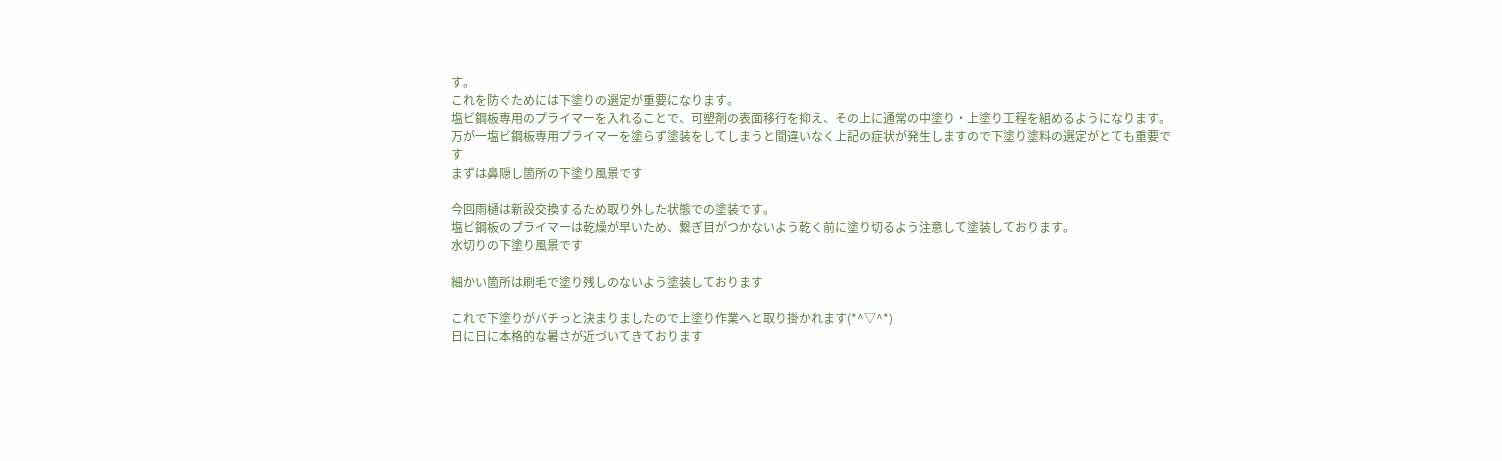す。
これを防ぐためには下塗りの選定が重要になります。
塩ビ鋼板専用のプライマーを入れることで、可塑剤の表面移行を抑え、その上に通常の中塗り・上塗り工程を組めるようになります。
万が一塩ビ鋼板専用プライマーを塗らず塗装をしてしまうと間違いなく上記の症状が発生しますので下塗り塗料の選定がとても重要です
まずは鼻隠し箇所の下塗り風景です

今回雨樋は新設交換するため取り外した状態での塗装です。
塩ビ鋼板のプライマーは乾燥が早いため、繋ぎ目がつかないよう乾く前に塗り切るよう注意して塗装しております。
水切りの下塗り風景です

細かい箇所は刷毛で塗り残しのないよう塗装しております

これで下塗りがバチっと決まりましたので上塗り作業へと取り掛かれます(*^▽^*)
日に日に本格的な暑さが近づいてきております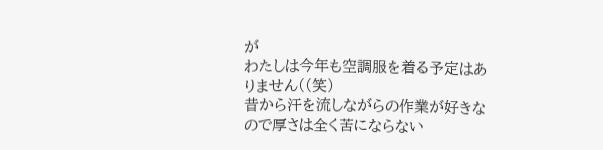が
わたしは今年も空調服を着る予定はありません((笑)
昔から汗を流しながらの作業が好きなので厚さは全く苦にならない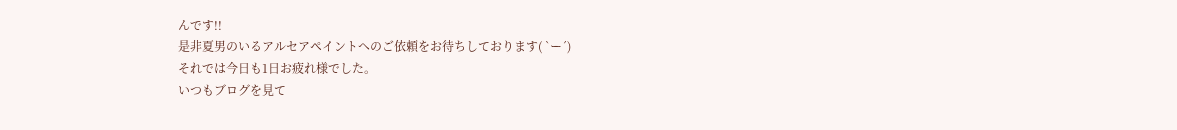んです!!
是非夏男のいるアルセアペイントへのご依頼をお待ちしております( `ー´)
それでは今日も1日お疲れ様でした。
いつもブログを見て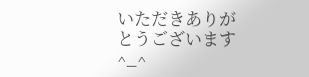いただきありがとうございます^_^